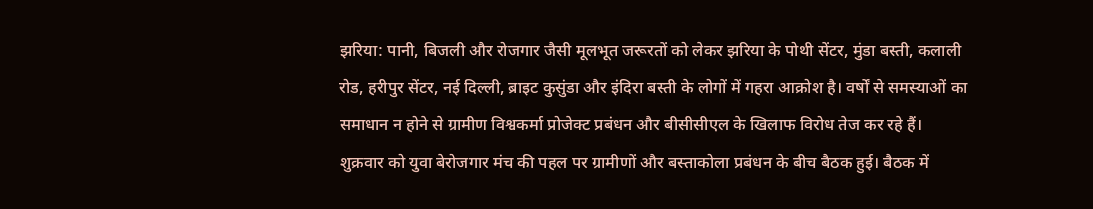झरिया: पानी, बिजली और रोजगार जैसी मूलभूत जरूरतों को लेकर झरिया के पोथी सेंटर, मुंडा बस्ती, कलाली रोड, हरीपुर सेंटर, नई दिल्ली, ब्राइट कुसुंडा और इंदिरा बस्ती के लोगों में गहरा आक्रोश है। वर्षों से समस्याओं का समाधान न होने से ग्रामीण विश्वकर्मा प्रोजेक्ट प्रबंधन और बीसीसीएल के खिलाफ विरोध तेज कर रहे हैं।
शुक्रवार को युवा बेरोजगार मंच की पहल पर ग्रामीणों और बस्ताकोला प्रबंधन के बीच बैठक हुई। बैठक में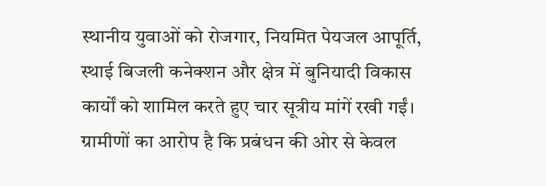स्थानीय युवाओं को रोजगार, नियमित पेयजल आपूर्ति, स्थाई बिजली कनेक्शन और क्षेत्र में बुनियादी विकास कार्यों को शामिल करते हुए चार सूत्रीय मांगें रखी गईं।
ग्रामीणों का आरोप है कि प्रबंधन की ओर से केवल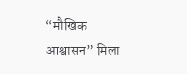“मौखिक आश्वासन” मिला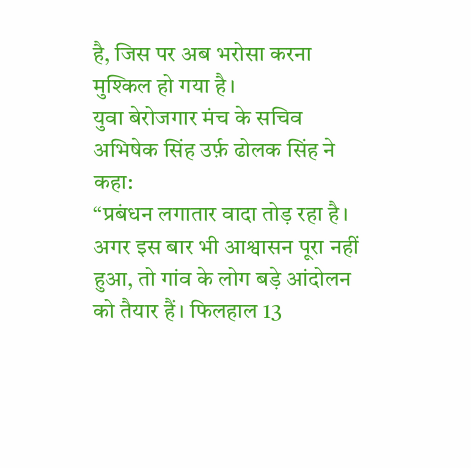है, जिस पर अब भरोसा करना मुश्किल हो गया है।
युवा बेरोजगार मंच के सचिव अभिषेक सिंह उर्फ़ ढोलक सिंह ने कहा:
“प्रबंधन लगातार वादा तोड़ रहा है। अगर इस बार भी आश्वासन पूरा नहीं हुआ, तो गांव के लोग बड़े आंदोलन को तैयार हैं। फिलहाल 13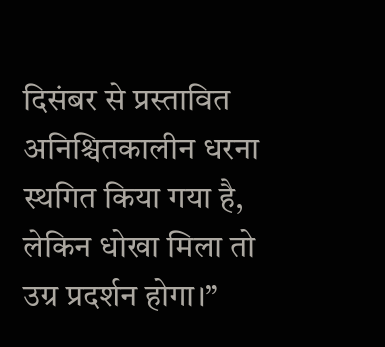दिसंबर से प्रस्तावित अनिश्चितकालीन धरना स्थगित किया गया है, लेकिन धोखा मिला तो उग्र प्रदर्शन होगा।”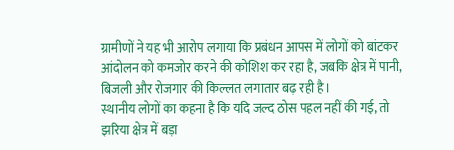ग्रामीणों ने यह भी आरोप लगाया कि प्रबंधन आपस में लोगों को बांटकर आंदोलन को कमजोर करने की कोशिश कर रहा है, जबकि क्षेत्र में पानी, बिजली और रोजगार की किल्लत लगातार बढ़ रही है।
स्थानीय लोगों का कहना है कि यदि जल्द ठोस पहल नहीं की गई, तो झरिया क्षेत्र में बड़ा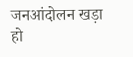जनआंदोलन खड़ा हो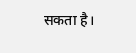सकता है।